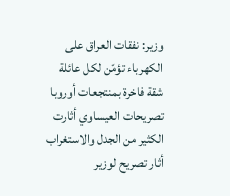وزير: نفقات العراق على الكهرباء تؤمّن لكل عائلة شقة فاخرة بمنتجعات أوروبا
تصريحات العيساوي أثارت الكثير من الجدل والاستغراب
أثار تصريح لوزير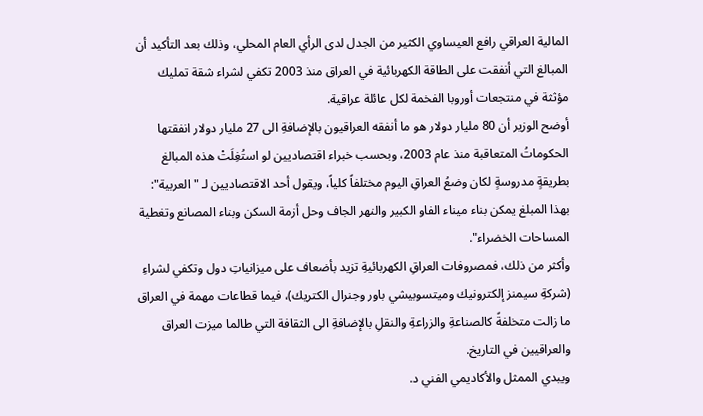المالية العراقي رافع العيساوي الكثير من الجدل لدى الرأي العام المحلي، وذلك بعد التأكيد أن المبالغ التي أنفقت على الطاقة الكهربائية في العراق منذ 2003 تكفي لشراء شقة تمليك مؤثثة في منتجعات أوروبا الفخمة لكل عائلة عراقية.
أوضح الوزير أن 80 مليار دولار هو ما أنفقه العراقيون بالإضافةِ الى 27 مليار دولار انفقتها الحكوماتُ المتعاقبة منذ عام 2003، وبحسب خبراء اقتصاديين لو استُغِلَتْ هذه المبالغ بطريقةٍ مدروسةٍ لكان وضعُ العراقِ اليوم مختلفاً كلياً، ويقول أحد الاقتصاديين لـ "العربية": بهذا المبلغ يمكن بناء ميناء الفاو الكبير والنهر الجاف وحل أزمة السكن وبناء المصانع وتغطية المساحات الخضراء".
وأكثر من ذلك، فمصروفات العراقِ الكهربائيةِ تزيد بأضعاف على ميزانياتِ دول وتكفي لشراءِ (شركةِ سيمنز إلكترونيك وميتسوبيشي باور وجنرال الكتريك)، فيما قطاعات مهمة في العراق ما زالت متخلفةً كالصناعةِ والزراعةِ والنقلِ بالإضافةِ الى الثقافة التي طالما ميزت العراق والعراقيين في التاريخ.
ويبدي الممثل والأكاديمي الفني د.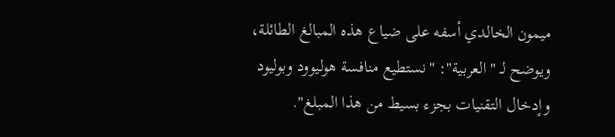ميمون الخالدي أسفه على ضياع هذه المبالغ الطائلة، ويوضح لـ "العربية": "نستطيع منافسة هوليوود وبوليود وإدخال التقنيات بجزء بسيط من هذا المبلغ".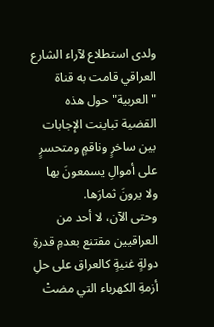ولدى استطلاع لآراء الشارع العراقي قامت به قناة "العربية" حول هذه القضية تباينت الإجابات بين ساخرٍ وناقمٍ ومتحسرٍ على أموالِ يسمعونَ بها ولا يرونَ ثمارَها.
وحتى الآن، لا أحد من العراقيين مقتنع بعدمِ قدرةِ دولةٍ غنيةٍ كالعراق على حلِ أزمةِ الكهرباء التي مضتْ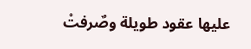عليها عقود طويلة وصٌرفتْ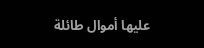عليها أموال طائلة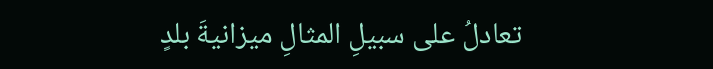تعادلُ على سبيلِ المثالِ ميزانيةَ بلدٍ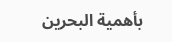بأهمية البحرين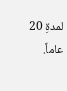لمدةِ 20 عاماً.